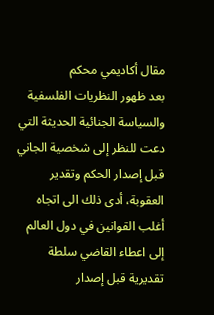مقال أكاديمي محكم
بعد ظهور النظريات الفلسفية والسياسة الجنائية الحديثة التي دعت للنظر إلى شخصية الجاني قبل إصدار الحكم وتقدير العقوبة، أدى ذلك الى اتجاه أغلب القوانين في دول العالم إلى اعطاء القاضي سلطة تقديرية قبل إصدار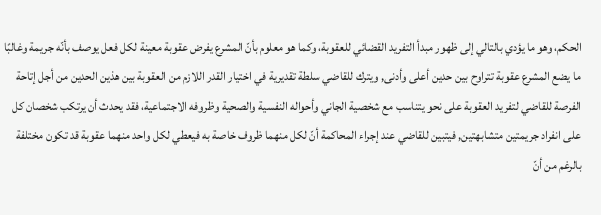الحكم، وهو ما يؤدي بالتالي إلى ظهور مبدأ التفريد القضائي للعقوبة، وكما هو معلوم بأنّ المشرع يفرض عقوبة معينة لكل فعل يوصف بأنّه جريمة وغالبًا ما يضع المشرع عقوبة تتراوح بين حدين أعلى وأدنى, ويترك للقاضي سلطة تقديرية في اختيار القدر اللازم من العقوبة بين هذين الحدين من أجل إتاحة الفرصة للقاضي لتفريد العقوبة على نحو يتناسب مع شخصية الجاني وأحواله النفسية والصحية وظروفه الاجتماعية، فقد يحدث أن يرتكب شخصان كل على انفراد جريمتين متشابهتين, فيتبين للقاضي عند إجراء المحاكمة أنّ لكل منهما ظروف خاصة به فيعطي لكل واحد منهما عقوبة قد تكون مختلفة بالرغم من أنّ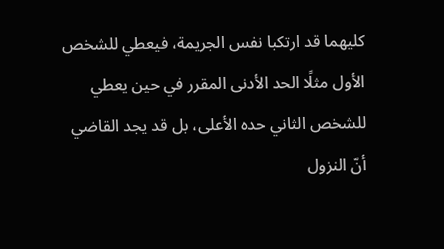كليهما قد ارتكبا نفس الجريمة، فيعطي للشخص الأول مثلًا الحد الأدنى المقرر في حين يعطي للشخص الثاني حده الأعلى، بل قد يجد القاضي أنّ النزول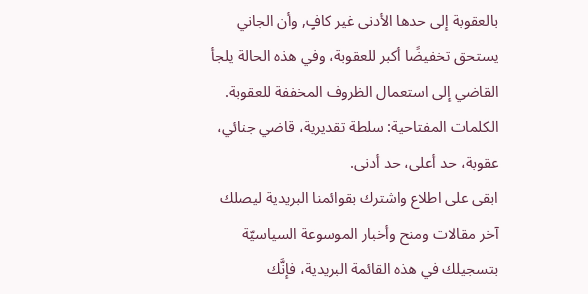بالعقوبة إلى حدها الأدنى غير كافٍ, وأن الجاني يستحق تخفيضًا أكبر للعقوبة، وفي هذه الحالة يلجأ القاضي إلى استعمال الظروف المخففة للعقوبة.
الكلمات المفتاحية: سلطة تقديرية، قاضي جنائي، عقوبة، حد أعلى، حد أدنى.
ابقى على اطلاع واشترك بقوائمنا البريدية ليصلك آخر مقالات ومنح وأخبار الموسوعة السياسيّة
بتسجيلك في هذه القائمة البريدية، فإنَّك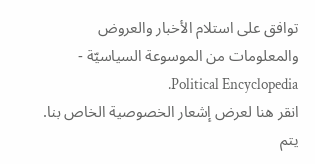توافق على استلام الأخبار والعروض والمعلومات من الموسوعة السياسيّة - Political Encyclopedia.
انقر هنا لعرض إشعار الخصوصية الخاص بنا. يتم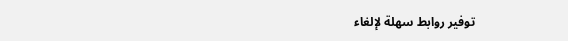توفير روابط سهلة لإلغاء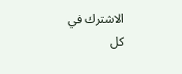الاشترك في كل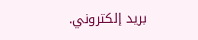بريد إلكتروني.